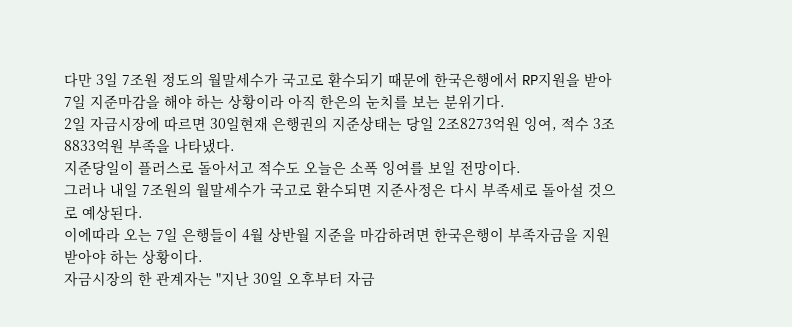다만 3일 7조원 정도의 월말세수가 국고로 환수되기 때문에 한국은행에서 RP지원을 받아 7일 지준마감을 해야 하는 상황이라 아직 한은의 눈치를 보는 분위기다.
2일 자금시장에 따르면 30일현재 은행권의 지준상태는 당일 2조8273억원 잉여, 적수 3조8833억원 부족을 나타냈다.
지준당일이 플러스로 돌아서고 적수도 오늘은 소폭 잉여를 보일 전망이다.
그러나 내일 7조원의 월말세수가 국고로 환수되면 지준사정은 다시 부족세로 돌아설 것으로 예상된다.
이에따라 오는 7일 은행들이 4월 상반월 지준을 마감하려면 한국은행이 부족자금을 지원받아야 하는 상황이다.
자금시장의 한 관계자는 "지난 30일 오후부터 자금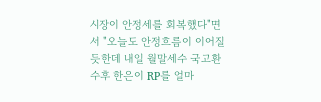시장이 안정세를 회복했다"면서 "오늘도 안정흐름이 이어질 듯한데 내일 월말세수 국고환수후 한은이 RP를 얼마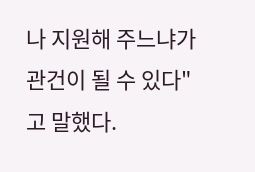나 지원해 주느냐가 관건이 될 수 있다"고 말했다.